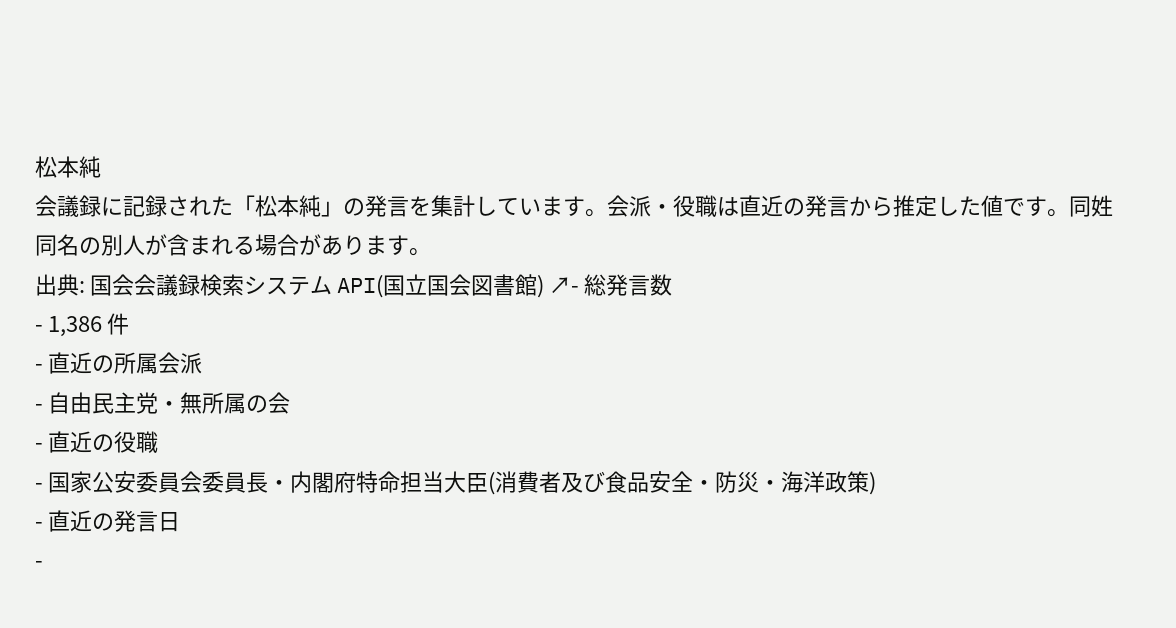松本純
会議録に記録された「松本純」の発言を集計しています。会派・役職は直近の発言から推定した値です。同姓同名の別人が含まれる場合があります。
出典: 国会会議録検索システム API(国立国会図書館) ↗- 総発言数
- 1,386 件
- 直近の所属会派
- 自由民主党・無所属の会
- 直近の役職
- 国家公安委員会委員長・内閣府特命担当大臣(消費者及び食品安全・防災・海洋政策)
- 直近の発言日
-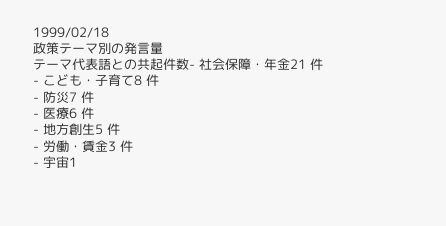1999/02/18
政策テーマ別の発言量
テーマ代表語との共起件数- 社会保障・年金21 件
- こども・子育て8 件
- 防災7 件
- 医療6 件
- 地方創生5 件
- 労働・賃金3 件
- 宇宙1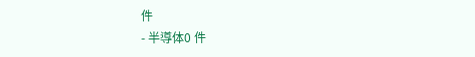件
- 半導体0 件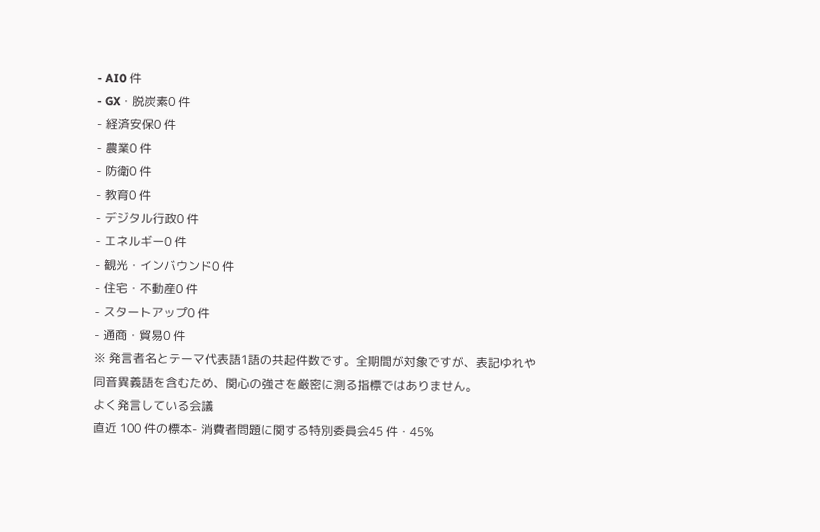- AI0 件
- GX・脱炭素0 件
- 経済安保0 件
- 農業0 件
- 防衛0 件
- 教育0 件
- デジタル行政0 件
- エネルギー0 件
- 観光・インバウンド0 件
- 住宅・不動産0 件
- スタートアップ0 件
- 通商・貿易0 件
※ 発言者名とテーマ代表語1語の共起件数です。全期間が対象ですが、表記ゆれや 同音異義語を含むため、関心の強さを厳密に測る指標ではありません。
よく発言している会議
直近 100 件の標本- 消費者問題に関する特別委員会45 件・45%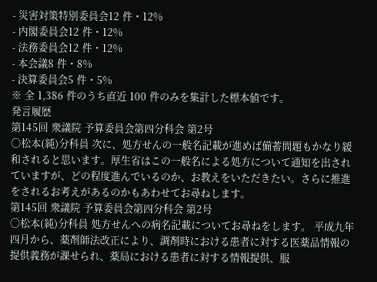- 災害対策特別委員会12 件・12%
- 内閣委員会12 件・12%
- 法務委員会12 件・12%
- 本会議8 件・8%
- 決算委員会5 件・5%
※ 全 1,386 件のうち直近 100 件のみを集計した標本値です。
発言履歴
第145回 衆議院 予算委員会第四分科会 第2号
○松本(純)分科員 次に、処方せんの一般名記載が進めば備蓄問題もかなり緩和されると思います。厚生省はこの一般名による処方について通知を出されていますが、どの程度進んでいるのか、お教えをいただきたい。さらに推進をされるお考えがあるのかもあわせてお尋ねします。
第145回 衆議院 予算委員会第四分科会 第2号
○松本(純)分科員 処方せんへの病名記載についてお尋ねをします。 平成九年四月から、薬剤師法改正により、調剤時における患者に対する医薬品情報の提供義務が課せられ、薬局における患者に対する情報提供、服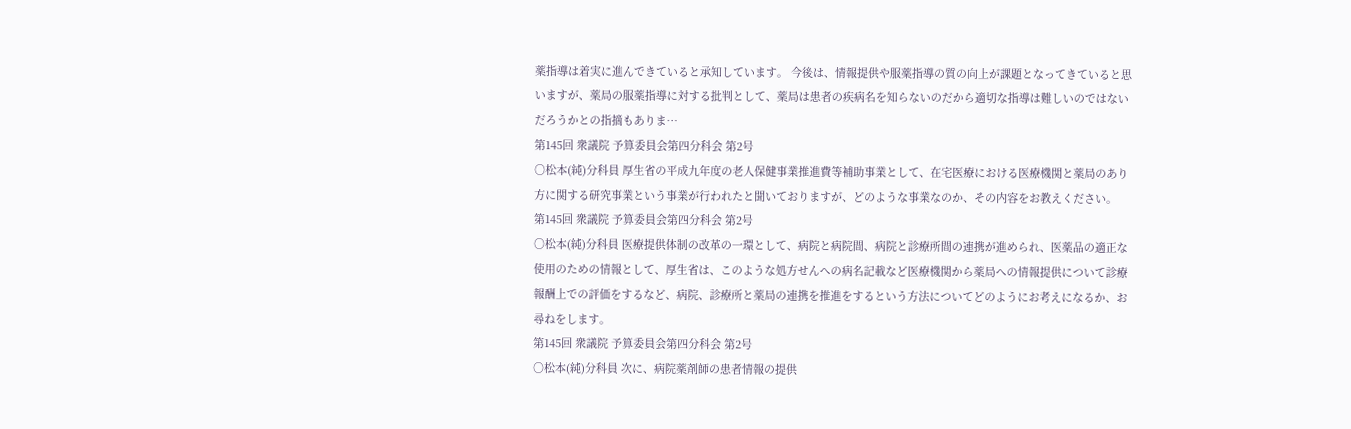薬指導は着実に進んできていると承知しています。 今後は、情報提供や服薬指導の質の向上が課題となってきていると思いますが、薬局の服薬指導に対する批判として、薬局は患者の疾病名を知らないのだから適切な指導は難しいのではないだろうかとの指摘もありま…
第145回 衆議院 予算委員会第四分科会 第2号
○松本(純)分科員 厚生省の平成九年度の老人保健事業推進費等補助事業として、在宅医療における医療機関と薬局のあり方に関する研究事業という事業が行われたと聞いておりますが、どのような事業なのか、その内容をお教えください。
第145回 衆議院 予算委員会第四分科会 第2号
○松本(純)分科員 医療提供体制の改革の一環として、病院と病院間、病院と診療所間の連携が進められ、医薬品の適正な使用のための情報として、厚生省は、このような処方せんへの病名記載など医療機関から薬局への情報提供について診療報酬上での評価をするなど、病院、診療所と薬局の連携を推進をするという方法についてどのようにお考えになるか、お尋ねをします。
第145回 衆議院 予算委員会第四分科会 第2号
○松本(純)分科員 次に、病院薬剤師の患者情報の提供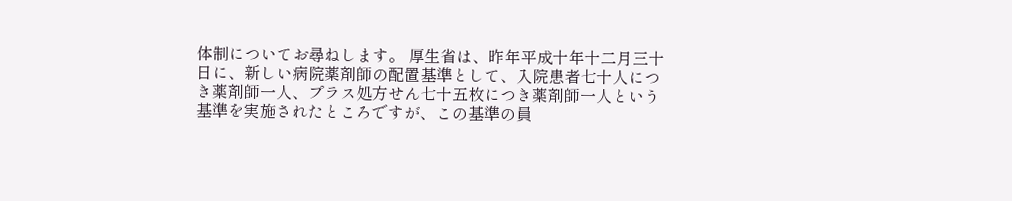体制についてお尋ねします。 厚生省は、昨年平成十年十二月三十日に、新しい病院薬剤師の配置基準として、入院患者七十人につき薬剤師一人、プラス処方せん七十五枚につき薬剤師一人という基準を実施されたところですが、この基準の員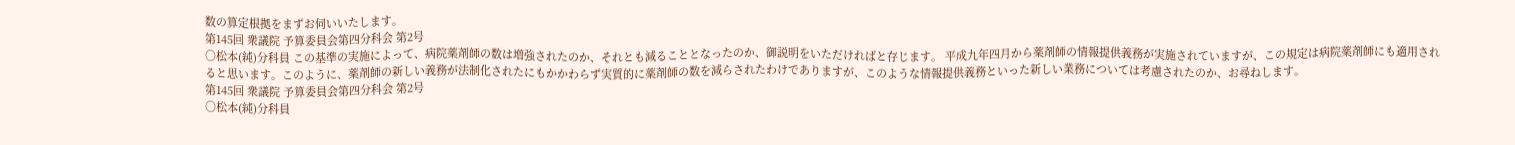数の算定根拠をまずお伺いいたします。
第145回 衆議院 予算委員会第四分科会 第2号
○松本(純)分科員 この基準の実施によって、病院薬剤師の数は増強されたのか、それとも減ることとなったのか、御説明をいただければと存じます。 平成九年四月から薬剤師の情報提供義務が実施されていますが、この規定は病院薬剤師にも適用されると思います。このように、薬剤師の新しい義務が法制化されたにもかかわらず実質的に薬剤師の数を減らされたわけでありますが、このような情報提供義務といった新しい業務については考慮されたのか、お尋ねします。
第145回 衆議院 予算委員会第四分科会 第2号
○松本(純)分科員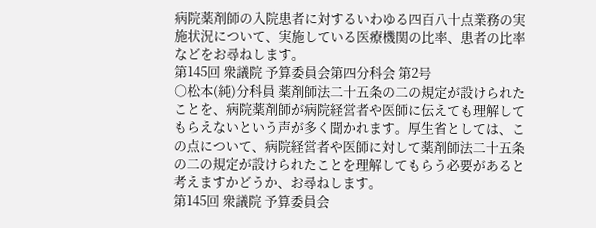病院薬剤師の入院患者に対するいわゆる四百八十点業務の実施状況について、実施している医療機関の比率、患者の比率などをお尋ねします。
第145回 衆議院 予算委員会第四分科会 第2号
○松本(純)分科員 薬剤師法二十五条の二の規定が設けられたことを、病院薬剤師が病院経営者や医師に伝えても理解してもらえないという声が多く聞かれます。厚生省としては、この点について、病院経営者や医師に対して薬剤師法二十五条の二の規定が設けられたことを理解してもらう必要があると考えますかどうか、お尋ねします。
第145回 衆議院 予算委員会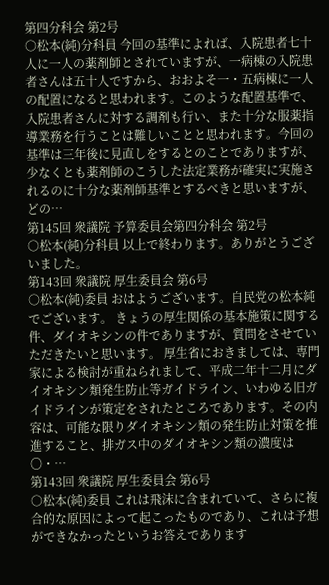第四分科会 第2号
○松本(純)分科員 今回の基準によれば、入院患者七十人に一人の薬剤師とされていますが、一病棟の入院患者さんは五十人ですから、おおよそ一・五病棟に一人の配置になると思われます。このような配置基準で、入院患者さんに対する調剤も行い、また十分な服薬指導業務を行うことは難しいことと思われます。今回の基準は三年後に見直しをするとのことでありますが、少なくとも薬剤師のこうした法定業務が確実に実施されるのに十分な薬剤師基準とするべきと思いますが、どの…
第145回 衆議院 予算委員会第四分科会 第2号
○松本(純)分科員 以上で終わります。ありがとうございました。
第143回 衆議院 厚生委員会 第6号
○松本(純)委員 おはようございます。自民党の松本純でございます。 きょうの厚生関係の基本施策に関する件、ダイオキシンの件でありますが、質問をさせていただきたいと思います。 厚生省におきましては、専門家による検討が重ねられまして、平成二年十二月にダイオキシン類発生防止等ガイドライン、いわゆる旧ガイドラインが策定をされたところであります。その内容は、可能な限りダイオキシン類の発生防止対策を推進すること、排ガス中のダイオキシン類の濃度は〇・…
第143回 衆議院 厚生委員会 第6号
○松本(純)委員 これは飛沫に含まれていて、さらに複合的な原因によって起こったものであり、これは予想ができなかったというお答えであります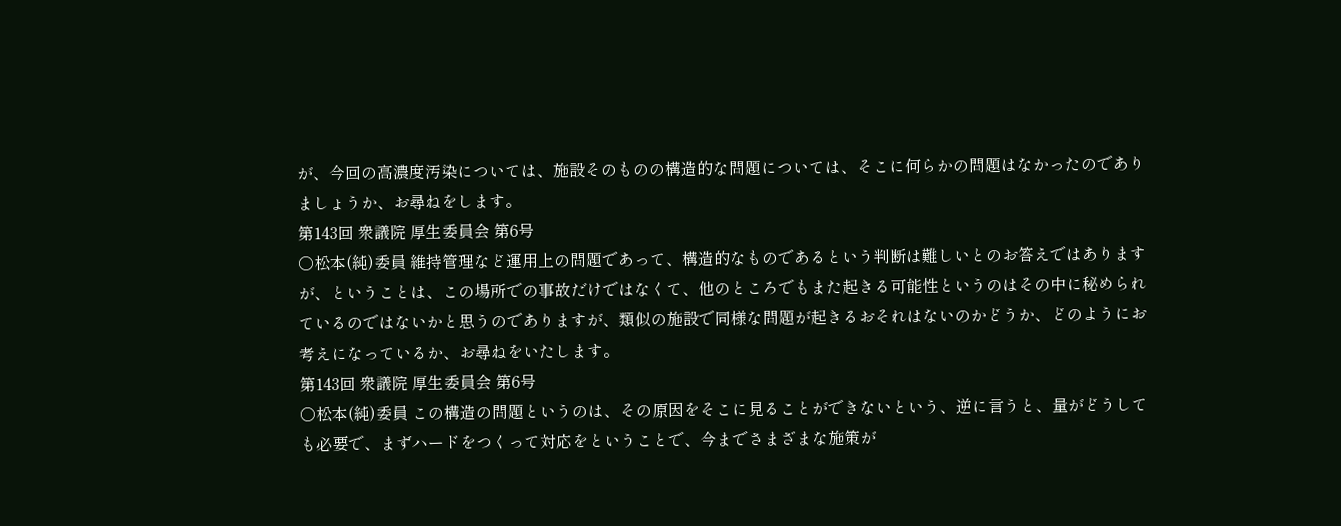が、今回の高濃度汚染については、施設そのものの構造的な問題については、そこに何らかの問題はなかったのでありましょうか、お尋ねをします。
第143回 衆議院 厚生委員会 第6号
○松本(純)委員 維持管理など運用上の問題であって、構造的なものであるという判断は難しいとのお答えではありますが、ということは、この場所での事故だけではなくて、他のところでもまた起きる可能性というのはその中に秘められているのではないかと思うのでありますが、類似の施設で同様な問題が起きるおそれはないのかどうか、どのようにお考えになっているか、お尋ねをいたします。
第143回 衆議院 厚生委員会 第6号
○松本(純)委員 この構造の問題というのは、その原因をそこに見ることができないという、逆に言うと、量がどうしても必要で、まずハードをつくって対応をということで、今までさまざまな施策が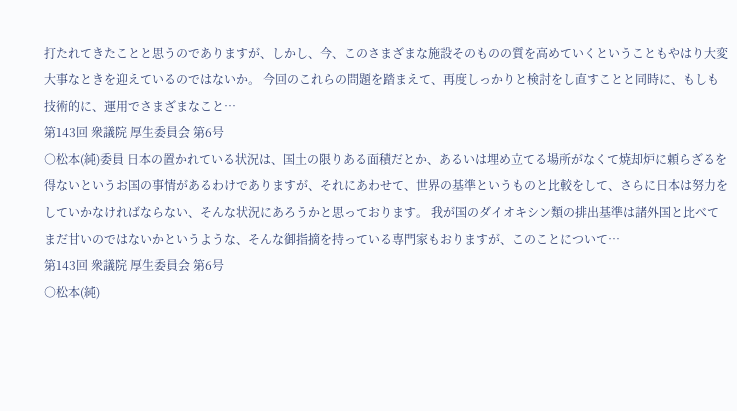打たれてきたことと思うのでありますが、しかし、今、このさまざまな施設そのものの質を高めていくということもやはり大変大事なときを迎えているのではないか。 今回のこれらの問題を踏まえて、再度しっかりと検討をし直すことと同時に、もしも技術的に、運用でさまざまなこと…
第143回 衆議院 厚生委員会 第6号
○松本(純)委員 日本の置かれている状況は、国土の限りある面積だとか、あるいは埋め立てる場所がなくて焼却炉に頼らざるを得ないというお国の事情があるわけでありますが、それにあわせて、世界の基準というものと比較をして、さらに日本は努力をしていかなければならない、そんな状況にあろうかと思っております。 我が国のダイオキシン類の排出基準は諸外国と比べてまだ甘いのではないかというような、そんな御指摘を持っている専門家もおりますが、このことについて…
第143回 衆議院 厚生委員会 第6号
○松本(純)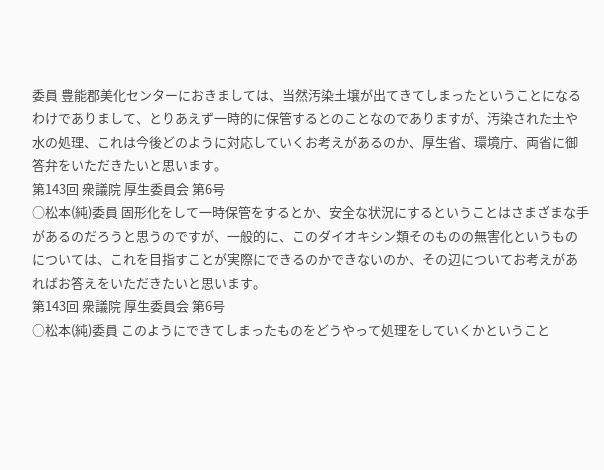委員 豊能郡美化センターにおきましては、当然汚染土壌が出てきてしまったということになるわけでありまして、とりあえず一時的に保管するとのことなのでありますが、汚染された土や水の処理、これは今後どのように対応していくお考えがあるのか、厚生省、環境庁、両省に御答弁をいただきたいと思います。
第143回 衆議院 厚生委員会 第6号
○松本(純)委員 固形化をして一時保管をするとか、安全な状況にするということはさまざまな手があるのだろうと思うのですが、一般的に、このダイオキシン類そのものの無害化というものについては、これを目指すことが実際にできるのかできないのか、その辺についてお考えがあればお答えをいただきたいと思います。
第143回 衆議院 厚生委員会 第6号
○松本(純)委員 このようにできてしまったものをどうやって処理をしていくかということ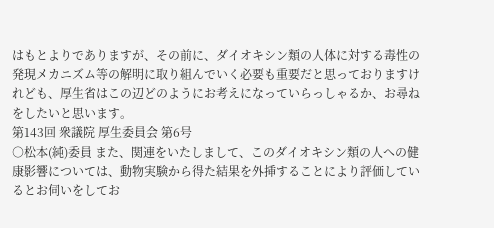はもとよりでありますが、その前に、ダイオキシン類の人体に対する毒性の発現メカニズム等の解明に取り組んでいく必要も重要だと思っておりますけれども、厚生省はこの辺どのようにお考えになっていらっしゃるか、お尋ねをしたいと思います。
第143回 衆議院 厚生委員会 第6号
○松本(純)委員 また、関連をいたしまして、このダイオキシン類の人への健康影響については、動物実験から得た結果を外挿することにより評価しているとお伺いをしてお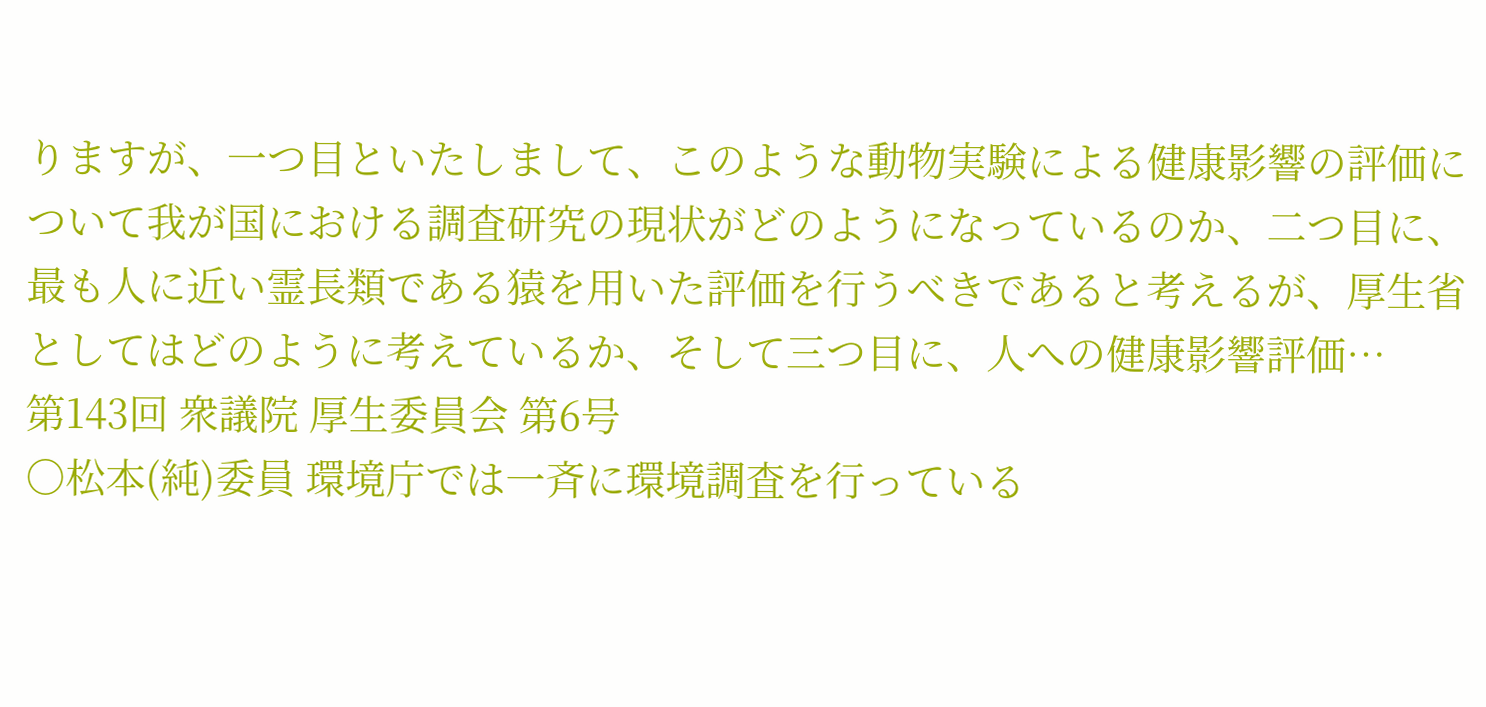りますが、一つ目といたしまして、このような動物実験による健康影響の評価について我が国における調査研究の現状がどのようになっているのか、二つ目に、最も人に近い霊長類である猿を用いた評価を行うべきであると考えるが、厚生省としてはどのように考えているか、そして三つ目に、人への健康影響評価…
第143回 衆議院 厚生委員会 第6号
○松本(純)委員 環境庁では一斉に環境調査を行っている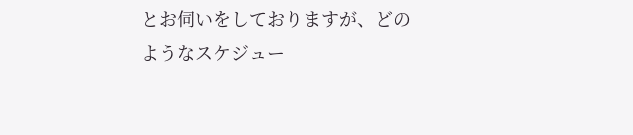とお伺いをしておりますが、どのようなスケジュー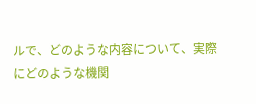ルで、どのような内容について、実際にどのような機関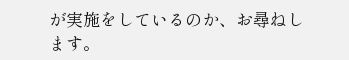が実施をしているのか、お尋ねします。